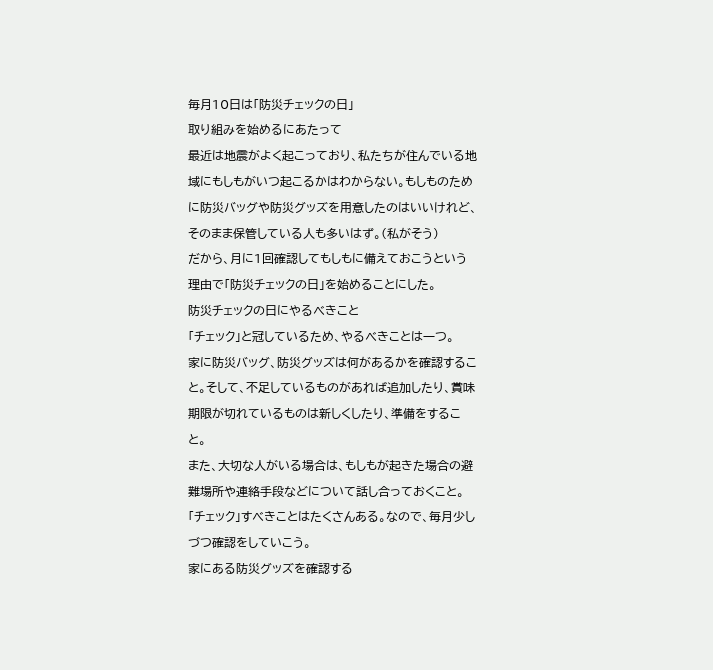毎月10日は「防災チェックの日」
取り組みを始めるにあたって
最近は地震がよく起こっており、私たちが住んでいる地域にもしもがいつ起こるかはわからない。もしものために防災バッグや防災グッズを用意したのはいいけれど、そのまま保管している人も多いはず。(私がそう)
だから、月に1回確認してもしもに備えておこうという理由で「防災チェックの日」を始めることにした。
防災チェックの日にやるべきこと
「チェック」と冠しているため、やるべきことは一つ。
家に防災バッグ、防災グッズは何があるかを確認すること。そして、不足しているものがあれば追加したり、賞味期限が切れているものは新しくしたり、準備をすること。
また、大切な人がいる場合は、もしもが起きた場合の避難場所や連絡手段などについて話し合っておくこと。
「チェック」すべきことはたくさんある。なので、毎月少しづつ確認をしていこう。
家にある防災グッズを確認する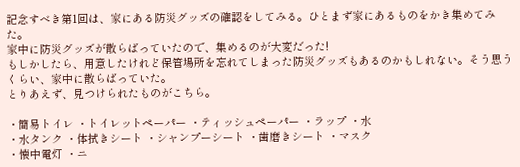記念すべき第1回は、家にある防災グッズの確認をしてみる。ひとまず家にあるものをかき集めてみた。
家中に防災グッズが散らばっていたので、集めるのが大変だった!
もしかしたら、用意したけれど保管場所を忘れてしまった防災グッズもあるのかもしれない。そう思うくらい、家中に散らばっていた。
とりあえず、見つけられたものがこちら。

・簡易トイレ ・トイレットペーパー ・ティッシュペーパー ・ラップ ・水
・水タンク ・体拭きシート ・シャンプーシート ・歯磨きシート ・マスク
・懐中電灯 ・ニ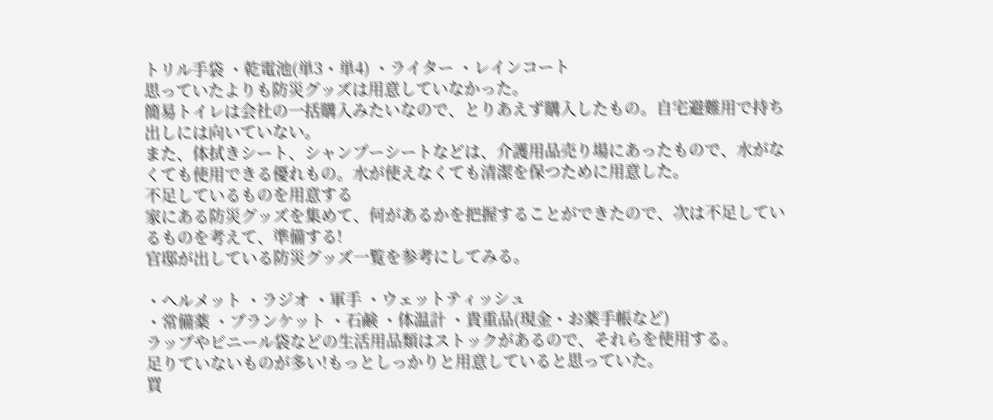トリル手袋 ・乾電池(単3・単4) ・ライター ・レインコート
思っていたよりも防災グッズは用意していなかった。
簡易トイレは会社の一括購入みたいなので、とりあえず購入したもの。自宅避難用で持ち出しには向いていない。
また、体拭きシート、シャンプーシートなどは、介護用品売り場にあったもので、水がなくても使用できる優れもの。水が使えなくても清潔を保つために用意した。
不足しているものを用意する
家にある防災グッズを集めて、何があるかを把握することができたので、次は不足しているものを考えて、準備する!
官邸が出している防災グッズ一覧を参考にしてみる。

・ヘルメット ・ラジオ ・軍手 ・ウェットティッシュ
・常備薬 ・ブランケット ・石鹸 ・体温計 ・貴重品(現金・お薬手帳など)
ラップやビニール袋などの生活用品類はストックがあるので、それらを使用する。
足りていないものが多い!もっとしっかりと用意していると思っていた。
買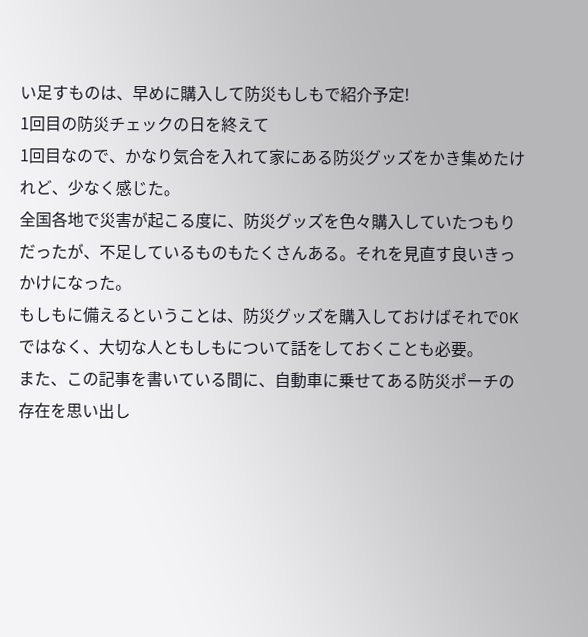い足すものは、早めに購入して防災もしもで紹介予定!
1回目の防災チェックの日を終えて
1回目なので、かなり気合を入れて家にある防災グッズをかき集めたけれど、少なく感じた。
全国各地で災害が起こる度に、防災グッズを色々購入していたつもりだったが、不足しているものもたくさんある。それを見直す良いきっかけになった。
もしもに備えるということは、防災グッズを購入しておけばそれでOKではなく、大切な人ともしもについて話をしておくことも必要。
また、この記事を書いている間に、自動車に乗せてある防災ポーチの存在を思い出し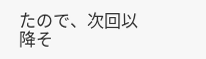たので、次回以降そ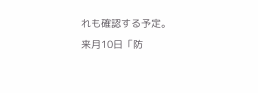れも確認する予定。
来月10日「防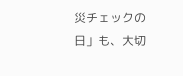災チェックの日」も、大切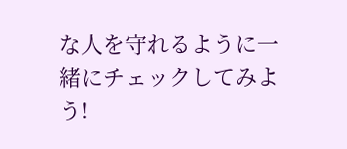な人を守れるように一緒にチェックしてみよう!